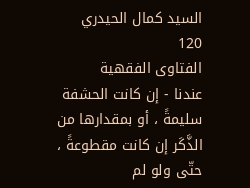السيد كمال الحيدري
120
الفتاوى الفقهية
عندنا - إن كانت الحشفة سليمةً ، أو بمقدارها من الذَّكَر إن كانت مقطوعةً ، حتّى ولو لم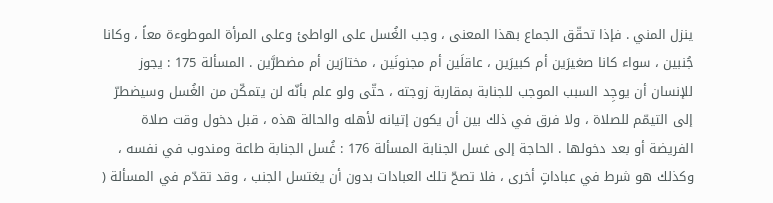ينزل المني . فإذا تحقّق الجماع بهذا المعنى ، وجب الغُسل على الواطئ وعلى المرأة الموطوءة معاً ، وكانا جُنبين ، سواء كانا صغيرَين أم كبيرَين ، عاقلَين أم مجنونَين ، مختارَين أم مضطرَّين . المسألة 175 : يجوز للإنسان أن يوجِد السبب الموجب للجنابة بمقاربة زوجته ، حتّى ولو علم بأنّه لن يتمكّن من الغُسل وسيضطرّ إلى التيمّم للصلاة ، ولا فرق في ذلك بين أن يكون إتيانه لأهله والحالة هذه ، قبل دخول وقت صلاة الفريضة أو بعد دخولها . الحاجة إلى غسل الجنابة المسألة 176 : غُسل الجنابة طاعة ومندوب في نفسه ، وكذلك هو شرط في عباداتٍ أخرى ، فلا تصحّ تلك العبادات بدون أن يغتسل الجنب ، وقد تقدّم في المسألة (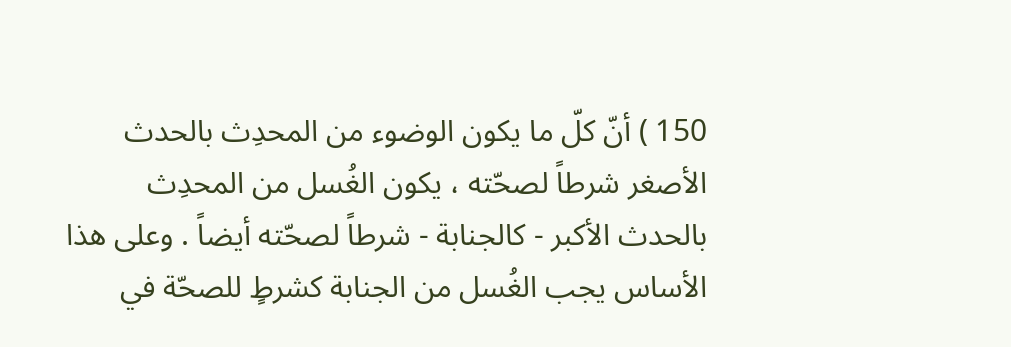150 ) أنّ كلّ ما يكون الوضوء من المحدِث بالحدث الأصغر شرطاً لصحّته ، يكون الغُسل من المحدِث بالحدث الأكبر - كالجنابة - شرطاً لصحّته أيضاً . وعلى هذا الأساس يجب الغُسل من الجنابة كشرطٍ للصحّة في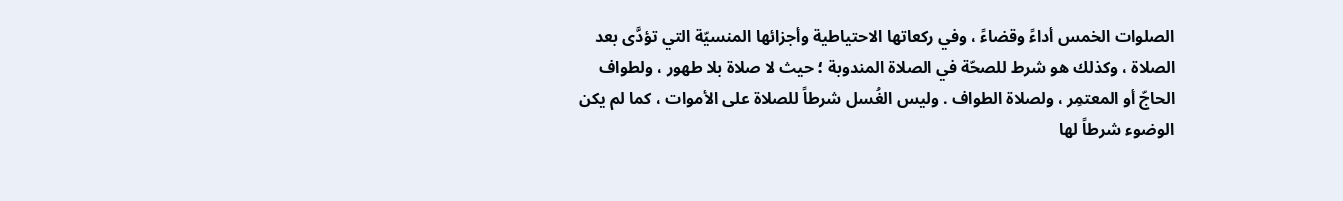الصلوات الخمس أداءً وقضاءً ، وفي ركعاتها الاحتياطية وأجزائها المنسيّة التي تؤدَّى بعد الصلاة ، وكذلك هو شرط للصحّة في الصلاة المندوبة ؛ حيث لا صلاة بلا طهور ، ولطواف الحاجّ أو المعتمِر ، ولصلاة الطواف . وليس الغُسل شرطاً للصلاة على الأموات ، كما لم يكن الوضوء شرطاً لها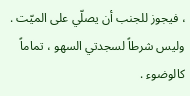، فيجوز للجنب أن يصلّي على الميّت . وليس شرطاً لسجدتي السهو ، تماماً كالوضوء .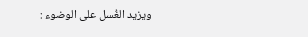ويزيد الغُسل على الوضوء :